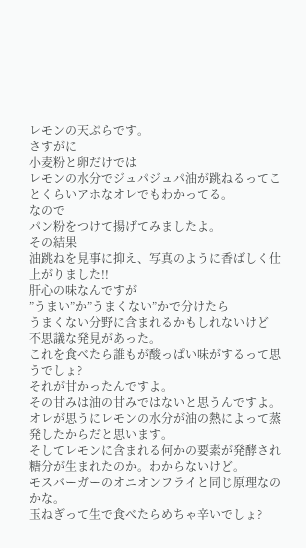レモンの天ぷらです。
さすがに
小麦粉と卵だけでは
レモンの水分でジュパジュパ油が跳ねるってことくらいアホなオレでもわかってる。
なので
パン粉をつけて揚げてみましたよ。
その結果
油跳ねを見事に抑え、写真のように香ばしく仕上がりました!!
肝心の味なんですが
”うまい”か”うまくない”かで分けたら
うまくない分野に含まれるかもしれないけど
不思議な発見があった。
これを食べたら誰もが酸っぱい味がするって思うでしょ?
それが甘かったんですよ。
その甘みは油の甘みではないと思うんですよ。
オレが思うにレモンの水分が油の熱によって蒸発したからだと思います。
そしてレモンに含まれる何かの要素が発酵され糖分が生まれたのか。わからないけど。
モスバーガーのオニオンフライと同じ原理なのかな。
玉ねぎって生で食べたらめちゃ辛いでしょ?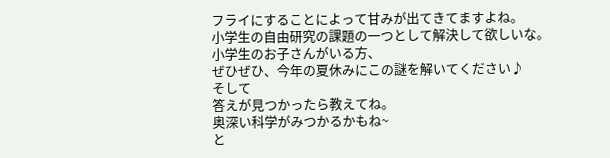フライにすることによって甘みが出てきてますよね。
小学生の自由研究の課題の一つとして解決して欲しいな。
小学生のお子さんがいる方、
ぜひぜひ、今年の夏休みにこの謎を解いてください♪
そして
答えが見つかったら教えてね。
奥深い科学がみつかるかもね~
と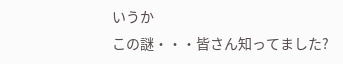いうか
この謎・・・皆さん知ってました?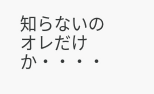知らないのオレだけか・・・・